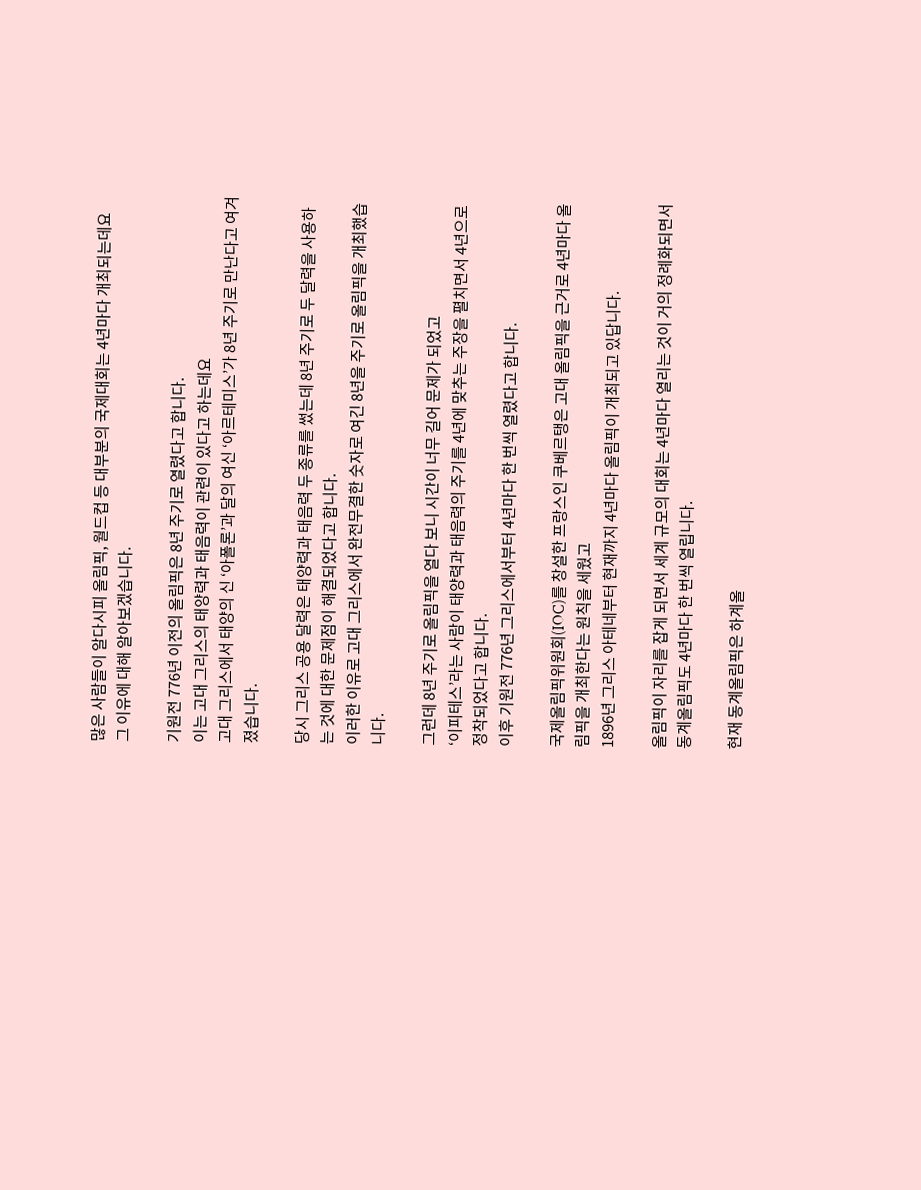많은 사람들이 알다시피 올림픽, 월드컵 등 대부분의 국제대회는 4년마다 개최되는데요
그 이유에 대해 알아보겠습니다.

기원전 776년 이전의 올림픽은 8년 주기로 열렸다고 합니다.
이는 고대 그리스의 태양력과 태음력이 관련이 있다고 하는데요
고대 그리스에서 태양의 신 ‘아폴론’과 달의 여신 ‘아르테미스’가 8년 주기로 만난다고 여겨졌습니다.

당시 그리스 공용 달력은 태양력과 태음력 두 종류를 썼는데 8년 주기로 두 달력을 사용하는 것에 대한 문제점이 해결되었다고 합니다.
이러한 이유로 고대 그리스에서 완전무결한 숫자로 여긴 8년을 주기로 올림픽을 개최했습니다.

그런데 8년 주기로 올림픽을 열다 보니 시간이 너무 길어 문제가 되었고
‘이피테스’라는 사람이 태양력과 태음력의 주기를 4년에 맞추는 주장을 펼치면서 4년으로 정착되었다고 합니다.
이후 기원전 776년 그리스에서부터 4년마다 한 번씩 열렸다고 합니다.

국제올림픽위원회(IOC)를 창설한 프랑스인 쿠베르탱은 고대 올림픽을 근거로 4년마다 올림픽을 개최한다는 원칙을 세웠고
1896년 그리스 아테네부터 현재까지 4년마다 올림픽이 개최되고 있답니다.

올림픽이 자리를 잡게 되면서 세계 규모의 대회는 4년마다 열리는 것이 거의 정례화되면서 동계올림픽도 4년마다 한 번씩 열립니다.

현재 동계올림픽은 하계올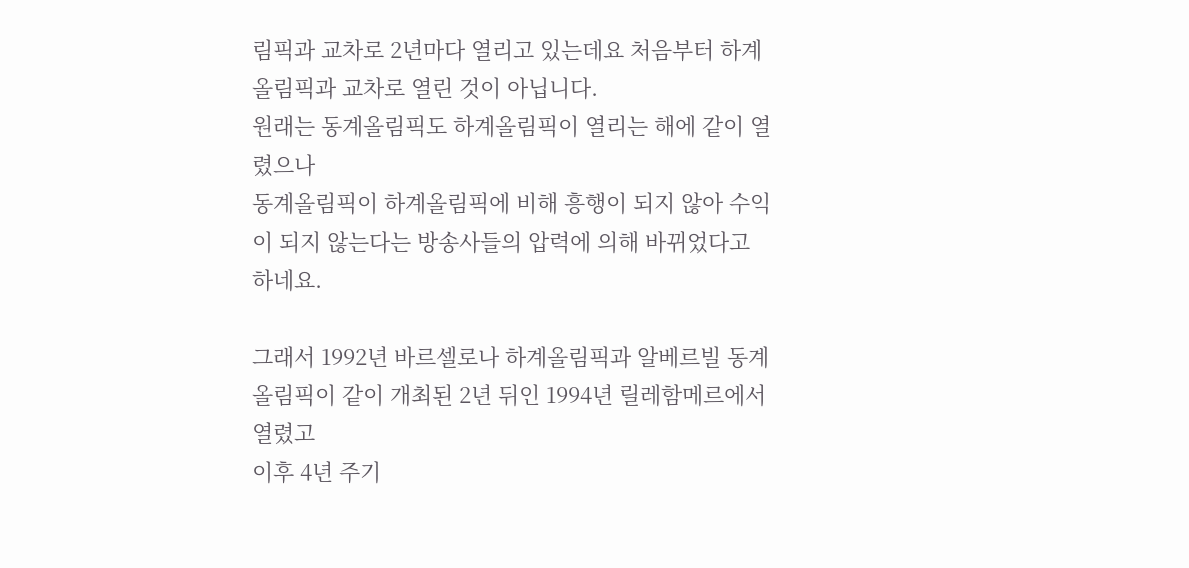림픽과 교차로 2년마다 열리고 있는데요 처음부터 하계올림픽과 교차로 열린 것이 아닙니다.
원래는 동계올림픽도 하계올림픽이 열리는 해에 같이 열렸으나
동계올림픽이 하계올림픽에 비해 흥행이 되지 않아 수익이 되지 않는다는 방송사들의 압력에 의해 바뀌었다고 하네요.

그래서 1992년 바르셀로나 하계올림픽과 알베르빌 동계올림픽이 같이 개최된 2년 뒤인 1994년 릴레함메르에서 열렸고
이후 4년 주기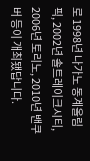로 1998년 나가노 동계올림픽, 2002년 솔트레이크시티, 2006년 토리노, 2010년 밴쿠버 등이 개최됐답니다.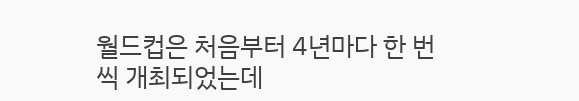월드컵은 처음부터 4년마다 한 번씩 개최되었는데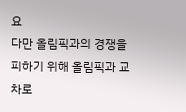요
다만 올림픽과의 경쟁을 피하기 위해 올림픽과 교차로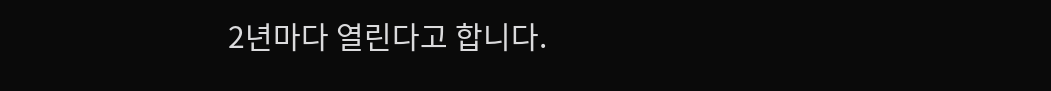2년마다 열린다고 합니다.